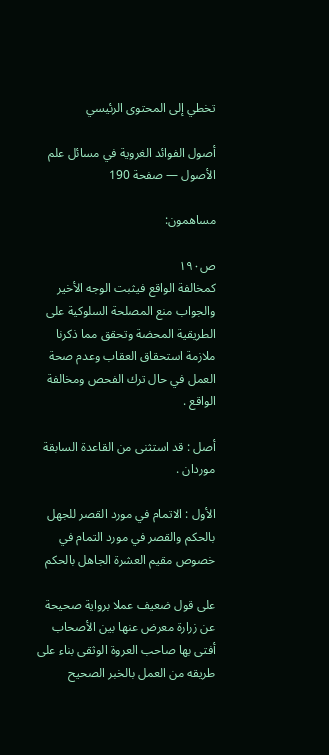تخطي إلى المحتوى الرئيسي

أصول الفوائد الغروية في مسائل علم الأصول — صفحة 190

مساهمون:

ص١٩٠
كمخالفة الواقع فيثبت الوجه الأخير والجواب منع المصلحة السلوكية على الطريقية المحضة وتحقق مما ذكرنا ملازمة استحقاق العقاب وعدم صحة العمل في حال ترك الفحص ومخالفة الواقع .

أصل : قد استثنى من القاعدة السابقة موردان .

الأول : الاتمام في مورد القصر للجهل بالحكم والقصر في مورد التمام في خصوص مقيم العشرة الجاهل بالحكم

على قول ضعيف عملا برواية صحيحة عن زرارة معرض عنها بين الأصحاب أفتى بها صاحب العروة الوثقى بناء على طريقه من العمل بالخبر الصحيح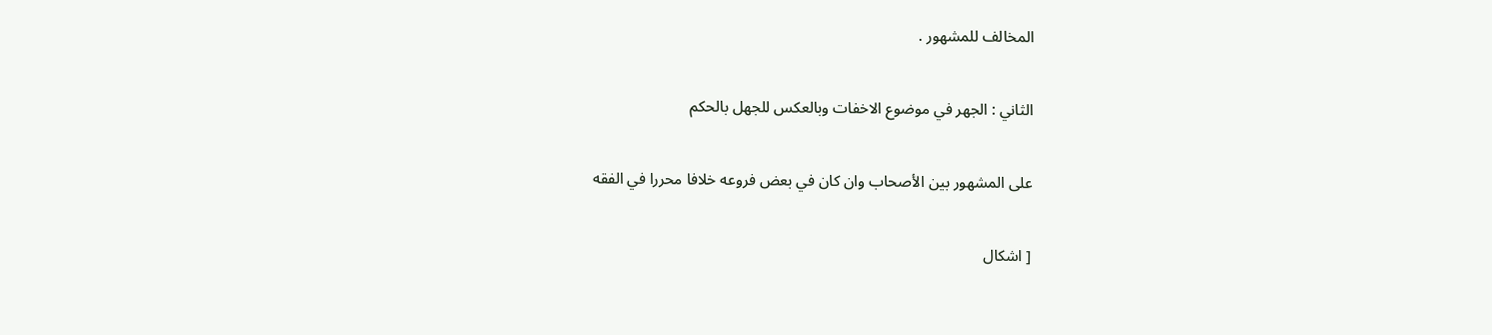المخالف للمشهور .

الثاني : الجهر في موضوع الاخفات وبالعكس للجهل بالحكم

على المشهور بين الأصحاب وان كان في بعض فروعه خلافا محررا في الفقه

[ اشكال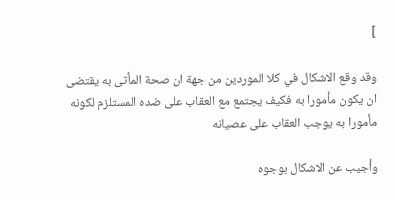]

وقد وقع الاشكال في كلا الموردين من جهة ان صحة المأتى به يقتضى ان يكون مأمورا به فكيف يجتمع مع العقاب على ضده المستلزم لكونه مأمورا به يوجب العقاب على عصيانه

وأجيب عن الاشكال بوجوه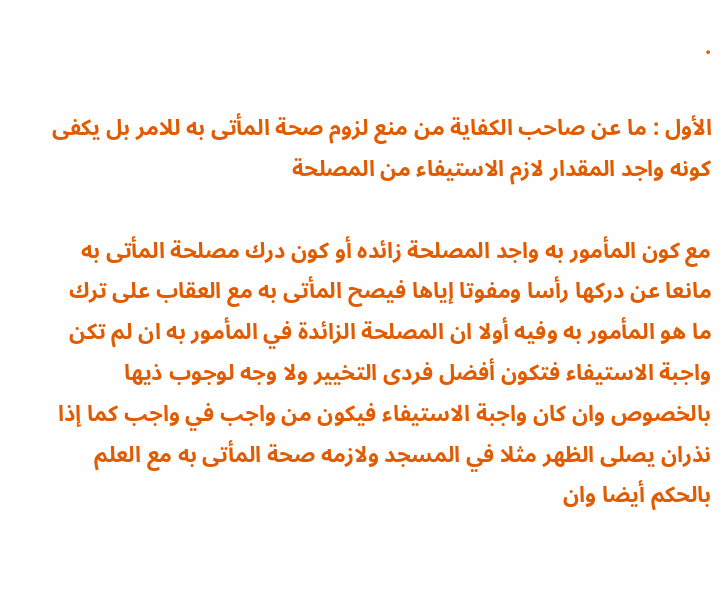.

الأول : ما عن صاحب الكفاية من منع لزوم صحة المأتى به للامر بل يكفى كونه واجد المقدار لازم الاستيفاء من المصلحة

مع كون المأمور به واجد المصلحة زائده أو كون درك مصلحة المأتى به مانعا عن دركها رأسا ومفوتا إياها فيصح المأتى به مع العقاب على ترك ما هو المأمور به وفيه أولا ان المصلحة الزائدة في المأمور به ان لم تكن واجبة الاستيفاء فتكون أفضل فردى التخيير ولا وجه لوجوب ذيها بالخصوص وان كان واجبة الاستيفاء فيكون من واجب في واجب كما إذا نذران يصلى الظهر مثلا في المسجد ولازمه صحة المأتى به مع العلم بالحكم أيضا وان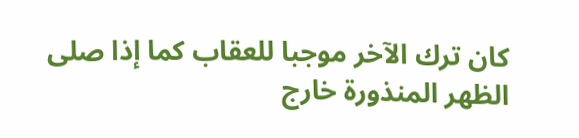كان ترك الآخر موجبا للعقاب كما إذا صلى الظهر المنذورة خارج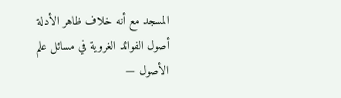المسجد مع أنه خلاف ظاهر الأدلة
أصول الفوائد الغروية في مسائل علم الأصول —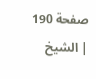صفحة 190 | الشيخ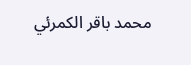محمد باقر الكمرئي